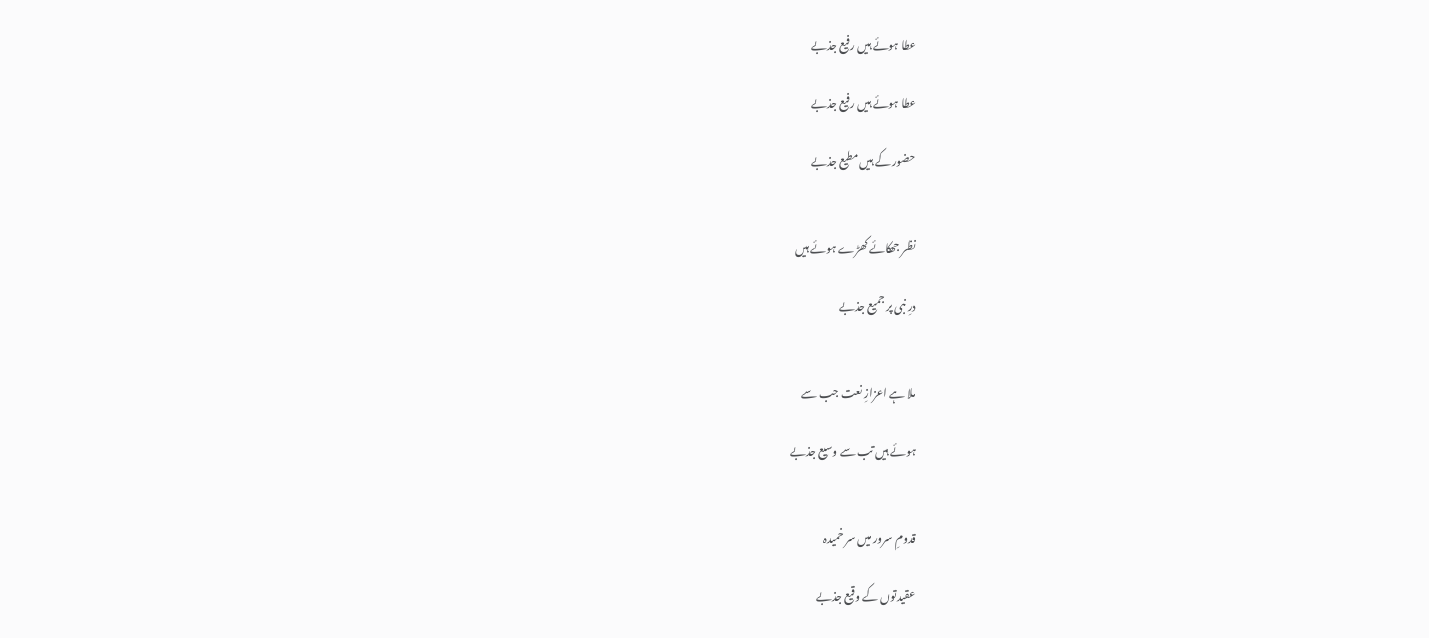عطا ہوئے ہیں رفیع جذبے

عطا ہوئے ہیں رفیع جذبے

حضور کے ہیں مطیع جذبے


نظر جھکائے کھڑے ہوئے ہیں

درِ نبی پر جمیع جذبے


ملا ہے اعزازِ نعت جب سے

ہوئے ہیں تب سے وسیع جذبے


قدومِ سرور میں سر خمیدہ

عقیدتوں کے وقیع جذبے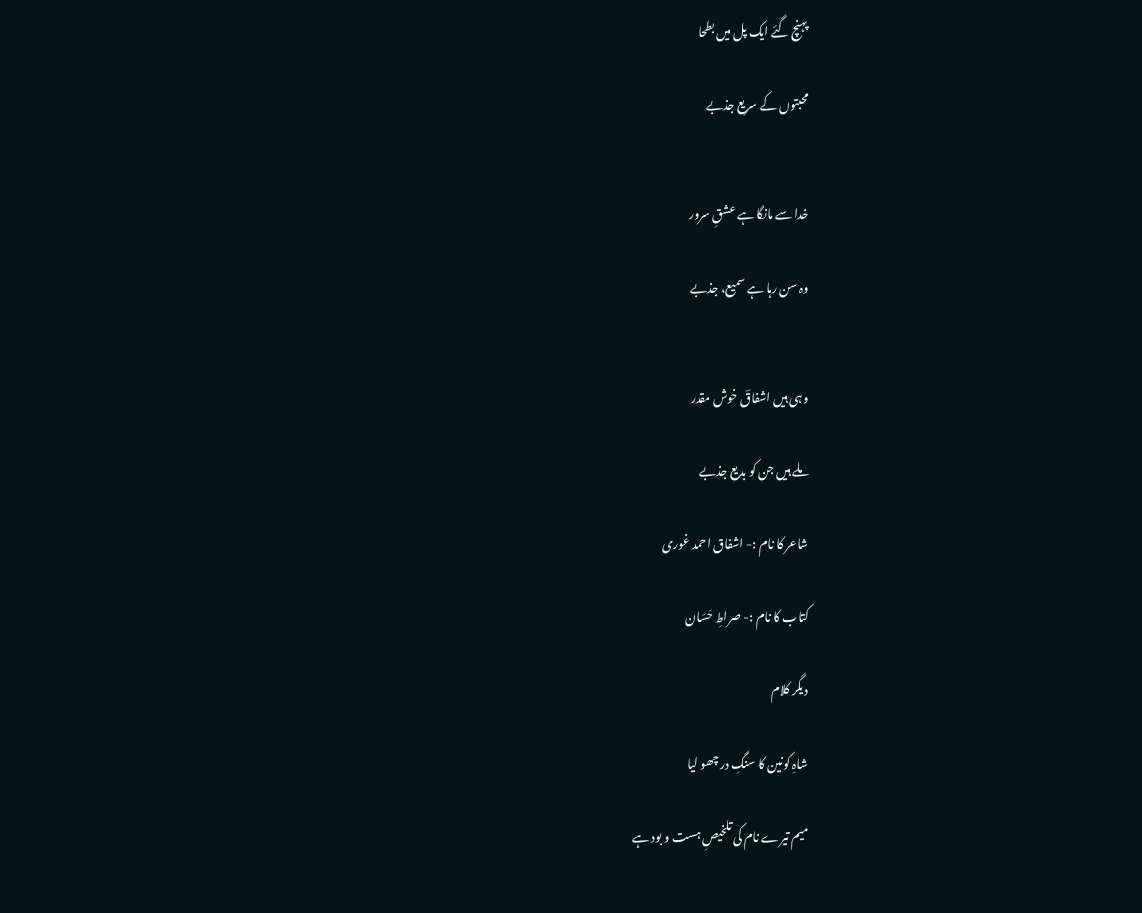پہنچ گئے ایک پل میں بطحا

محبتوں کے سریع جذبے


خدا سے مانگا ہے عشقِ سرور

وہ سن رہا ہے سمیع، جذبے


وہی ہیں اشفاقؔ خوش مقدر

ملے ہیں جن کو بدیع جذبے

شاعر کا نام :- اشفاق احمد غوری

کتاب کا نام :- صراطِ حَسّان

دیگر کلام

شاہِ کونین کا سنگِ در چھو لیا

میم تیرے نام کی تلخیصِ ہست و بود ہے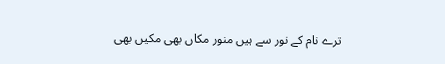ترے نام کے نور سے ہیں منور مکاں بھی مکیں بھی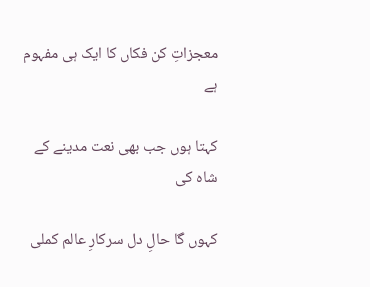معجزاتِ کن فکاں کا ایک ہی مفہوم ہے

کہتا ہوں جب بھی نعت مدینے کے شاہ کی

کہوں گا حالِ دل سرکارِ عالم کملی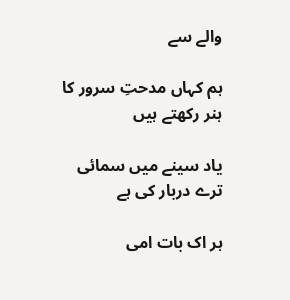والے سے

ہم کہاں مدحتِ سرور کا ہنر رکھتے ہیں

یاد سینے میں سمائی ترے دربار کی ہے

ہر اک بات امی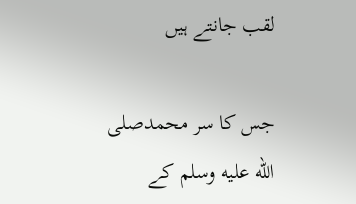لقب جانتے ہیں

جس کا سر محمدصلى الله عليه وسلم کے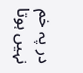در پہ خم نہیں ہوتا